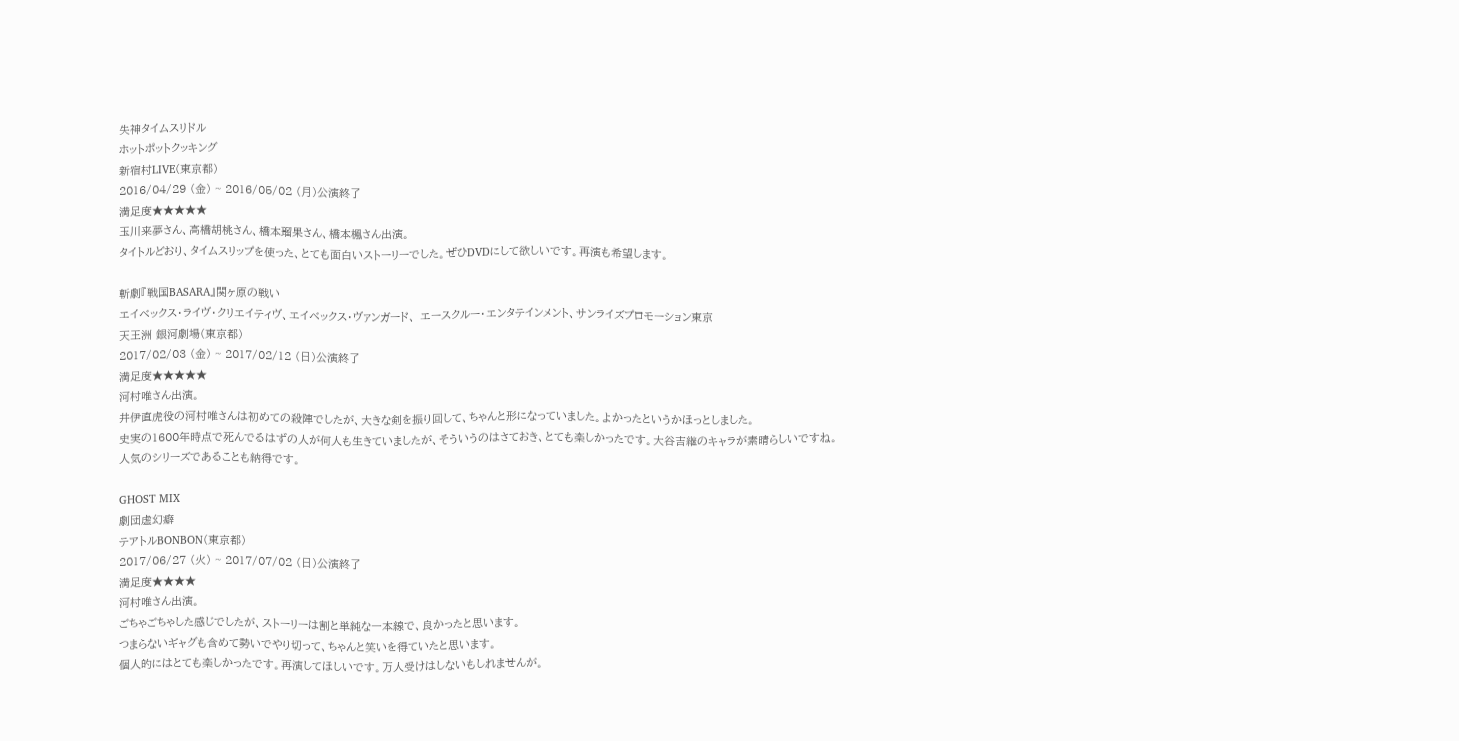失神タイムスリドル
ホットポットクッキング
新宿村LIVE(東京都)
2016/04/29 (金) ~ 2016/05/02 (月)公演終了
満足度★★★★★
玉川来夢さん、高橋胡桃さん、橋本瑠果さん、橋本楓さん出演。
タイトルどおり、タイムスリップを使った、とても面白いストーリーでした。ぜひDVDにして欲しいです。再演も希望します。

斬劇『戦国BASARA』関ヶ原の戦い
エイベックス・ライヴ・クリエイティヴ、エイベックス・ヴァンガード、 エースクルー・エンタテインメント、サンライズプロモーション東京
天王洲 銀河劇場(東京都)
2017/02/03 (金) ~ 2017/02/12 (日)公演終了
満足度★★★★★
河村唯さん出演。
井伊直虎役の河村唯さんは初めての殺陣でしたが、大きな剣を振り回して、ちゃんと形になっていました。よかったというかほっとしました。
史実の1600年時点で死んでるはずの人が何人も生きていましたが、そういうのはさておき、とても楽しかったです。大谷吉継のキャラが素晴らしいですね。
人気のシリーズであることも納得です。

GHOST MIX
劇団虚幻癖
テアトルBONBON(東京都)
2017/06/27 (火) ~ 2017/07/02 (日)公演終了
満足度★★★★
河村唯さん出演。
ごちゃごちゃした感じでしたが、ストーリーは割と単純な一本線で、良かったと思います。
つまらないギャグも含めて勢いでやり切って、ちゃんと笑いを得ていたと思います。
個人的にはとても楽しかったです。再演してほしいです。万人受けはしないもしれませんが。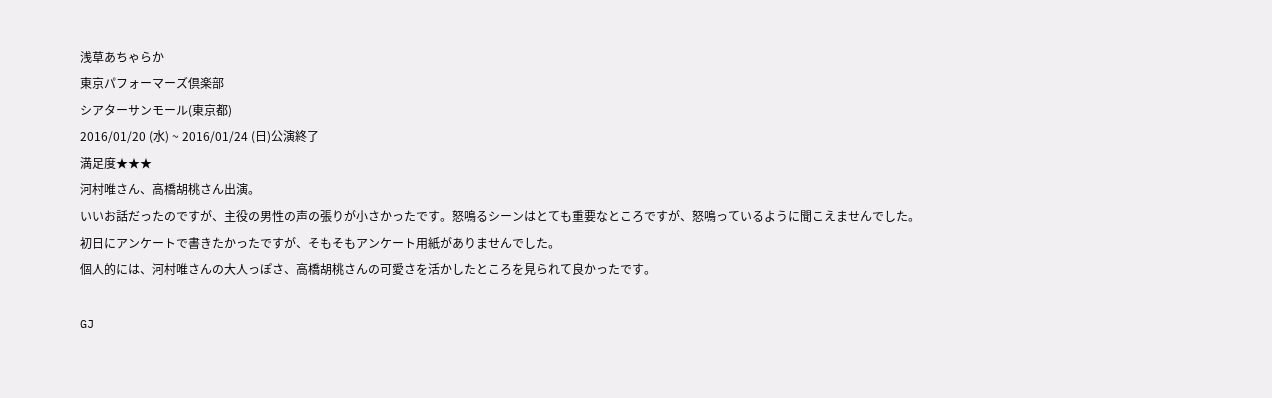浅草あちゃらか
東京パフォーマーズ倶楽部
シアターサンモール(東京都)
2016/01/20 (水) ~ 2016/01/24 (日)公演終了
満足度★★★
河村唯さん、高橋胡桃さん出演。
いいお話だったのですが、主役の男性の声の張りが小さかったです。怒鳴るシーンはとても重要なところですが、怒鳴っているように聞こえませんでした。
初日にアンケートで書きたかったですが、そもそもアンケート用紙がありませんでした。
個人的には、河村唯さんの大人っぽさ、高橋胡桃さんの可愛さを活かしたところを見られて良かったです。

GJ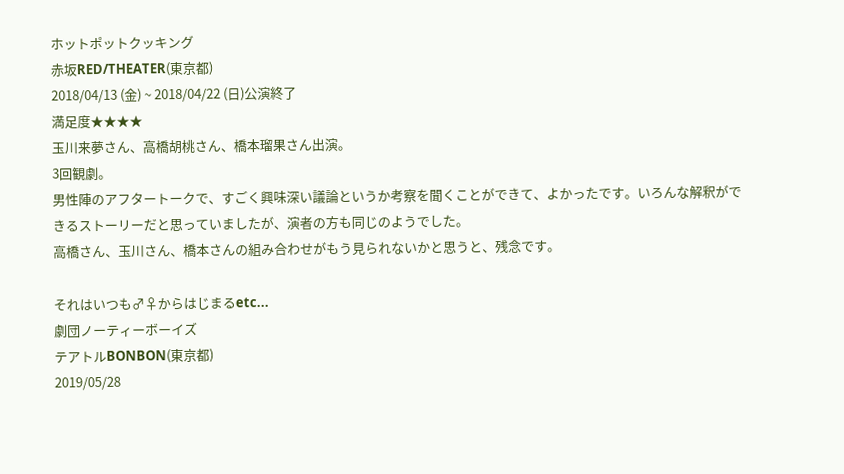ホットポットクッキング
赤坂RED/THEATER(東京都)
2018/04/13 (金) ~ 2018/04/22 (日)公演終了
満足度★★★★
玉川来夢さん、高橋胡桃さん、橋本瑠果さん出演。
3回観劇。
男性陣のアフタートークで、すごく興味深い議論というか考察を聞くことができて、よかったです。いろんな解釈ができるストーリーだと思っていましたが、演者の方も同じのようでした。
高橋さん、玉川さん、橋本さんの組み合わせがもう見られないかと思うと、残念です。

それはいつも♂♀からはじまるetc...
劇団ノーティーボーイズ
テアトルBONBON(東京都)
2019/05/28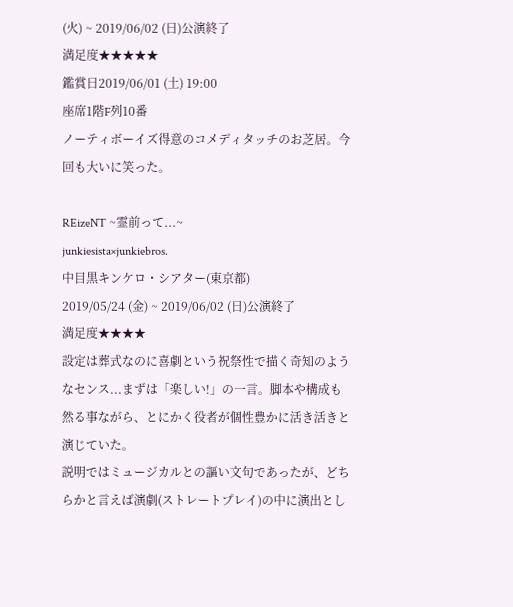(火) ~ 2019/06/02 (日)公演終了
満足度★★★★★
鑑賞日2019/06/01 (土) 19:00
座席1階F列10番
ノーティボーイズ得意のコメディタッチのお芝居。今回も大いに笑った。

REizeNT ~霊前って...~
junkiesista×junkiebros.
中目黒キンケロ・シアター(東京都)
2019/05/24 (金) ~ 2019/06/02 (日)公演終了
満足度★★★★
設定は葬式なのに喜劇という祝祭性で描く奇知のようなセンス...まずは「楽しい!」の一言。脚本や構成も然る事ながら、とにかく役者が個性豊かに活き活きと演じていた。
説明ではミュージカルとの謳い文句であったが、どちらかと言えば演劇(ストレートプレイ)の中に演出とし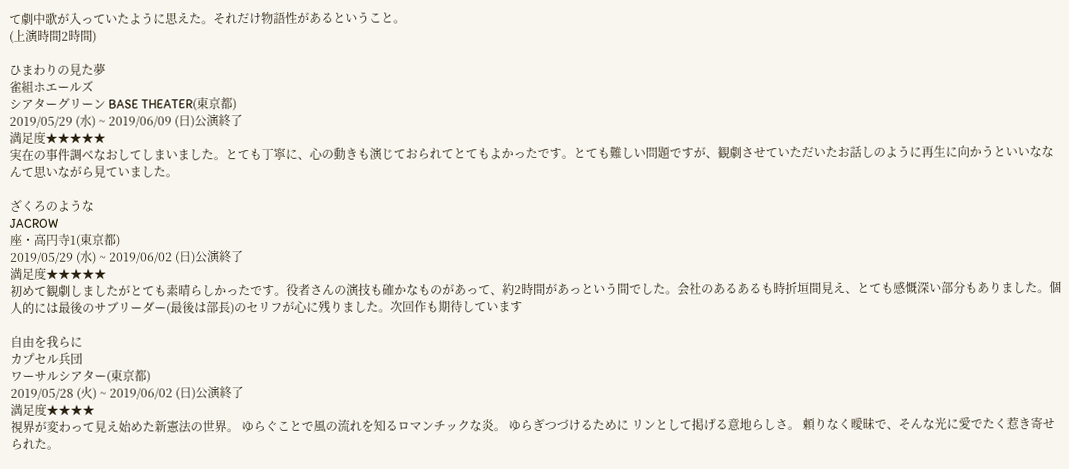て劇中歌が入っていたように思えた。それだけ物語性があるということ。
(上演時間2時間)

ひまわりの見た夢
雀組ホエールズ
シアターグリーン BASE THEATER(東京都)
2019/05/29 (水) ~ 2019/06/09 (日)公演終了
満足度★★★★★
実在の事件調べなおしてしまいました。とても丁寧に、心の動きも演じておられてとてもよかったです。とても難しい問題ですが、観劇させていただいたお話しのように再生に向かうといいななんて思いながら見ていました。

ざくろのような
JACROW
座・高円寺1(東京都)
2019/05/29 (水) ~ 2019/06/02 (日)公演終了
満足度★★★★★
初めて観劇しましたがとても素晴らしかったです。役者さんの演技も確かなものがあって、約2時間があっという間でした。会社のあるあるも時折垣間見え、とても感慨深い部分もありました。個人的には最後のサブリーダー(最後は部長)のセリフが心に残りました。次回作も期待しています

自由を我らに
カプセル兵団
ワーサルシアター(東京都)
2019/05/28 (火) ~ 2019/06/02 (日)公演終了
満足度★★★★
視界が変わって見え始めた新憲法の世界。 ゆらぐことで風の流れを知るロマンチックな炎。 ゆらぎつづけるために リンとして掲げる意地らしさ。 頼りなく曖昧で、そんな光に愛でたく惹き寄せられた。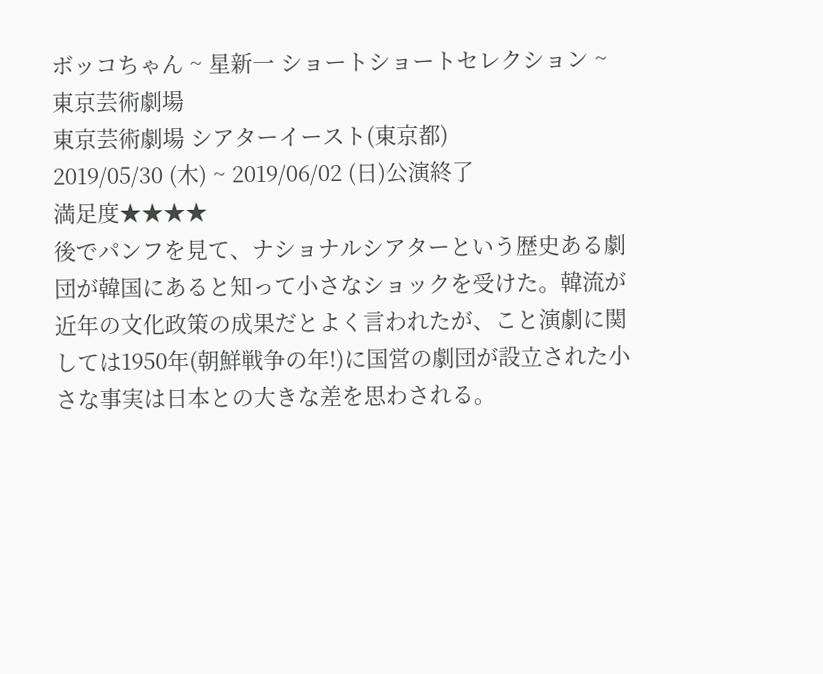ボッコちゃん ~ 星新一 ショートショートセレクション ~
東京芸術劇場
東京芸術劇場 シアターイースト(東京都)
2019/05/30 (木) ~ 2019/06/02 (日)公演終了
満足度★★★★
後でパンフを見て、ナショナルシアターという歴史ある劇団が韓国にあると知って小さなショックを受けた。韓流が近年の文化政策の成果だとよく言われたが、こと演劇に関しては1950年(朝鮮戦争の年!)に国営の劇団が設立された小さな事実は日本との大きな差を思わされる。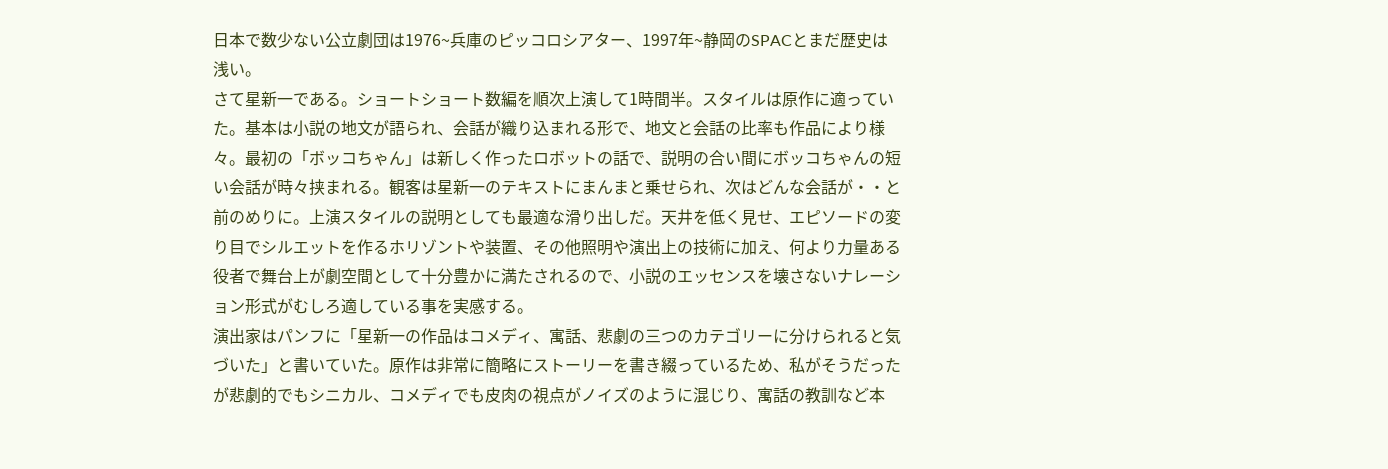日本で数少ない公立劇団は1976~兵庫のピッコロシアター、1997年~静岡のSPACとまだ歴史は浅い。
さて星新一である。ショートショート数編を順次上演して1時間半。スタイルは原作に適っていた。基本は小説の地文が語られ、会話が織り込まれる形で、地文と会話の比率も作品により様々。最初の「ボッコちゃん」は新しく作ったロボットの話で、説明の合い間にボッコちゃんの短い会話が時々挟まれる。観客は星新一のテキストにまんまと乗せられ、次はどんな会話が・・と前のめりに。上演スタイルの説明としても最適な滑り出しだ。天井を低く見せ、エピソードの変り目でシルエットを作るホリゾントや装置、その他照明や演出上の技術に加え、何より力量ある役者で舞台上が劇空間として十分豊かに満たされるので、小説のエッセンスを壊さないナレーション形式がむしろ適している事を実感する。
演出家はパンフに「星新一の作品はコメディ、寓話、悲劇の三つのカテゴリーに分けられると気づいた」と書いていた。原作は非常に簡略にストーリーを書き綴っているため、私がそうだったが悲劇的でもシニカル、コメディでも皮肉の視点がノイズのように混じり、寓話の教訓など本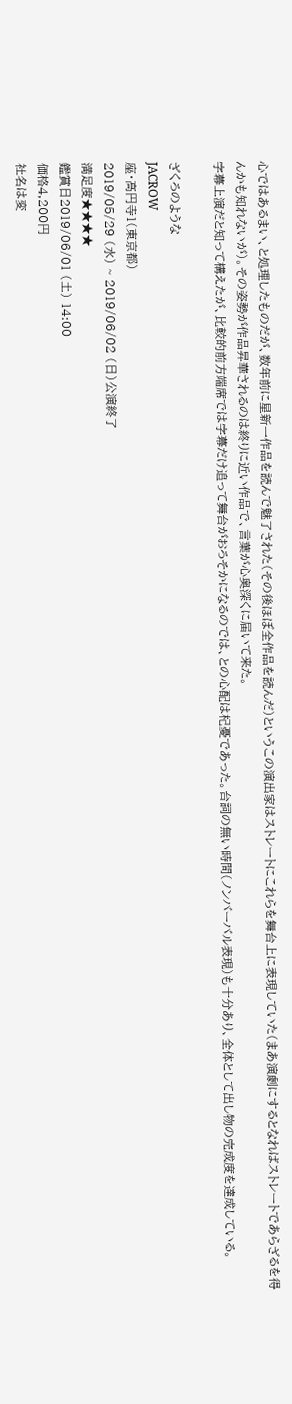心ではあるまい、と処理したものだが、数年前に星新一作品を読んで魅了された(その後ほぼ全作品を読んだ)というこの演出家はストレートにこれらを舞台上に表現していた(まあ演劇にするとなればストレートであらざるを得んかも知れないが)。その姿勢が作品昇華されるのは終りに近い作品で、言葉が心奥深くに届いて来た。
字幕上演だと知って構えたが、比較的前方端席では字幕だけ追って舞台がおろそかになるのでは、との心配は杞憂であった。台詞の無い時間(ノンバーバル表現)も十分あり、全体として出し物の完成度を達成している。

ざくろのような
JACROW
座・高円寺1(東京都)
2019/05/29 (水) ~ 2019/06/02 (日)公演終了
満足度★★★★
鑑賞日2019/06/01 (土) 14:00
価格4,200円
社名は変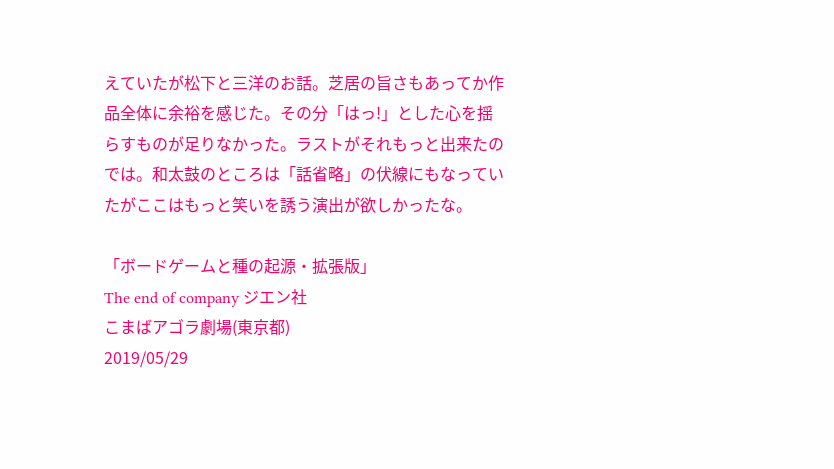えていたが松下と三洋のお話。芝居の旨さもあってか作品全体に余裕を感じた。その分「はっ!」とした心を揺らすものが足りなかった。ラストがそれもっと出来たのでは。和太鼓のところは「話省略」の伏線にもなっていたがここはもっと笑いを誘う演出が欲しかったな。

「ボードゲームと種の起源・拡張版」
The end of company ジエン社
こまばアゴラ劇場(東京都)
2019/05/29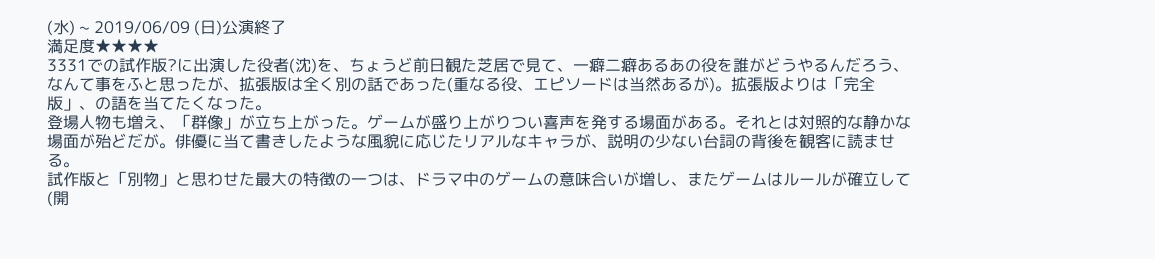(水) ~ 2019/06/09 (日)公演終了
満足度★★★★
3331での試作版?に出演した役者(沈)を、ちょうど前日観た芝居で見て、一癖二癖あるあの役を誰がどうやるんだろう、なんて事をふと思ったが、拡張版は全く別の話であった(重なる役、エピソードは当然あるが)。拡張版よりは「完全版」、の語を当てたくなった。
登場人物も増え、「群像」が立ち上がった。ゲームが盛り上がりつい喜声を発する場面がある。それとは対照的な静かな場面が殆どだが。俳優に当て書きしたような風貌に応じたリアルなキャラが、説明の少ない台詞の背後を観客に読ませる。
試作版と「別物」と思わせた最大の特徴の一つは、ドラマ中のゲームの意味合いが増し、またゲームはルールが確立して(開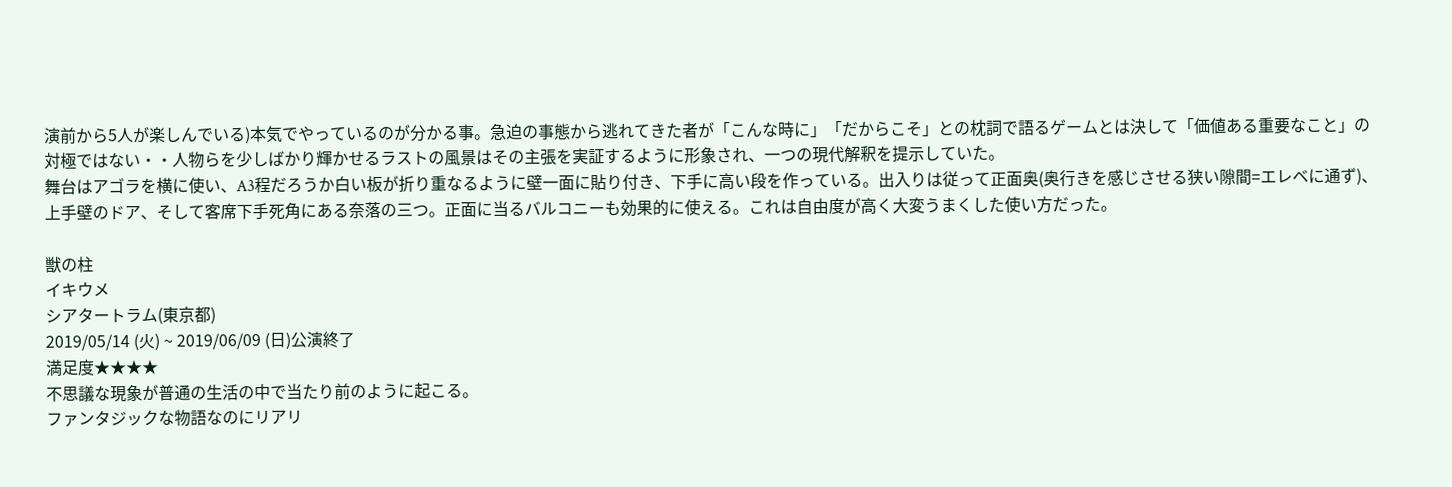演前から5人が楽しんでいる)本気でやっているのが分かる事。急迫の事態から逃れてきた者が「こんな時に」「だからこそ」との枕詞で語るゲームとは決して「価値ある重要なこと」の対極ではない・・人物らを少しばかり輝かせるラストの風景はその主張を実証するように形象され、一つの現代解釈を提示していた。
舞台はアゴラを横に使い、A3程だろうか白い板が折り重なるように壁一面に貼り付き、下手に高い段を作っている。出入りは従って正面奥(奥行きを感じさせる狭い隙間=エレベに通ず)、上手壁のドア、そして客席下手死角にある奈落の三つ。正面に当るバルコニーも効果的に使える。これは自由度が高く大変うまくした使い方だった。

獣の柱
イキウメ
シアタートラム(東京都)
2019/05/14 (火) ~ 2019/06/09 (日)公演終了
満足度★★★★
不思議な現象が普通の生活の中で当たり前のように起こる。
ファンタジックな物語なのにリアリ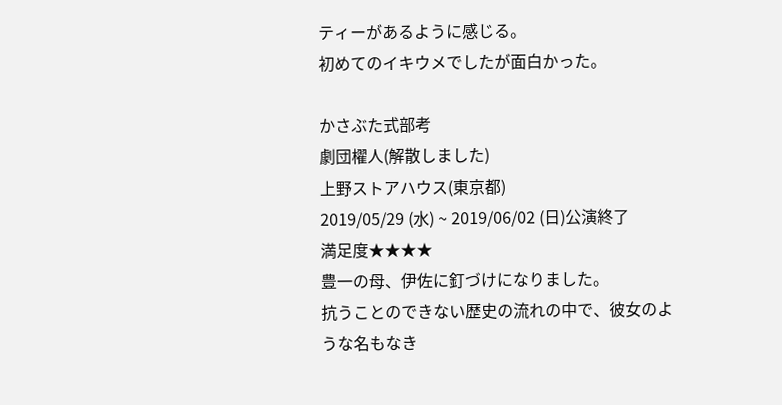ティーがあるように感じる。
初めてのイキウメでしたが面白かった。

かさぶた式部考
劇団櫂人(解散しました)
上野ストアハウス(東京都)
2019/05/29 (水) ~ 2019/06/02 (日)公演終了
満足度★★★★
豊一の母、伊佐に釘づけになりました。
抗うことのできない歴史の流れの中で、彼女のような名もなき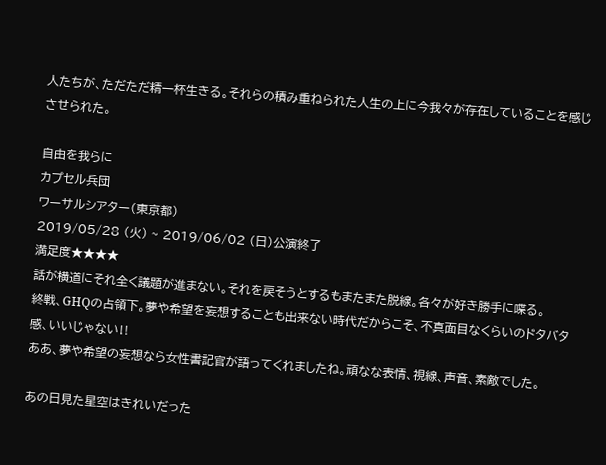人たちが、ただただ精一杯生きる。それらの積み重ねられた人生の上に今我々が存在していることを感じさせられた。

自由を我らに
カプセル兵団
ワーサルシアター(東京都)
2019/05/28 (火) ~ 2019/06/02 (日)公演終了
満足度★★★★
話が横道にそれ全く議題が進まない。それを戻そうとするもまたまた脱線。各々が好き勝手に喋る。
終戦、GHQの占領下。夢や希望を妄想することも出来ない時代だからこそ、不真面目なくらいのドタバタ感、いいじゃない‼
ああ、夢や希望の妄想なら女性書記官が語ってくれましたね。頑なな表情、視線、声音、素敵でした。

あの日見た星空はきれいだった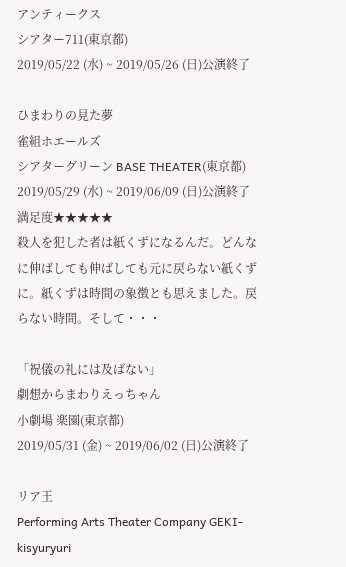アンティークス
シアター711(東京都)
2019/05/22 (水) ~ 2019/05/26 (日)公演終了

ひまわりの見た夢
雀組ホエールズ
シアターグリーン BASE THEATER(東京都)
2019/05/29 (水) ~ 2019/06/09 (日)公演終了
満足度★★★★★
殺人を犯した者は紙くずになるんだ。どんなに伸ばしても伸ばしても元に戻らない紙くずに。紙くずは時間の象徴とも思えました。戻らない時間。そして・・・

「祝儀の礼には及ばない」
劇想からまわりえっちゃん
小劇場 楽園(東京都)
2019/05/31 (金) ~ 2019/06/02 (日)公演終了

リア王
Performing Arts Theater Company GEKI-kisyuryuri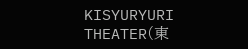KISYURYURI THEATER(東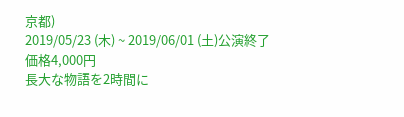京都)
2019/05/23 (木) ~ 2019/06/01 (土)公演終了
価格4,000円
長大な物語を2時間に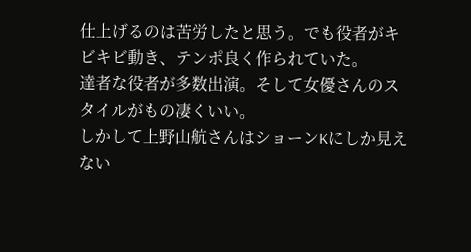仕上げるのは苦労したと思う。でも役者がキビキビ動き、テンポ良く作られていた。
達者な役者が多数出演。そして女優さんのスタイルがもの凄くいい。
しかして上野山航さんはショーンKにしか見えない